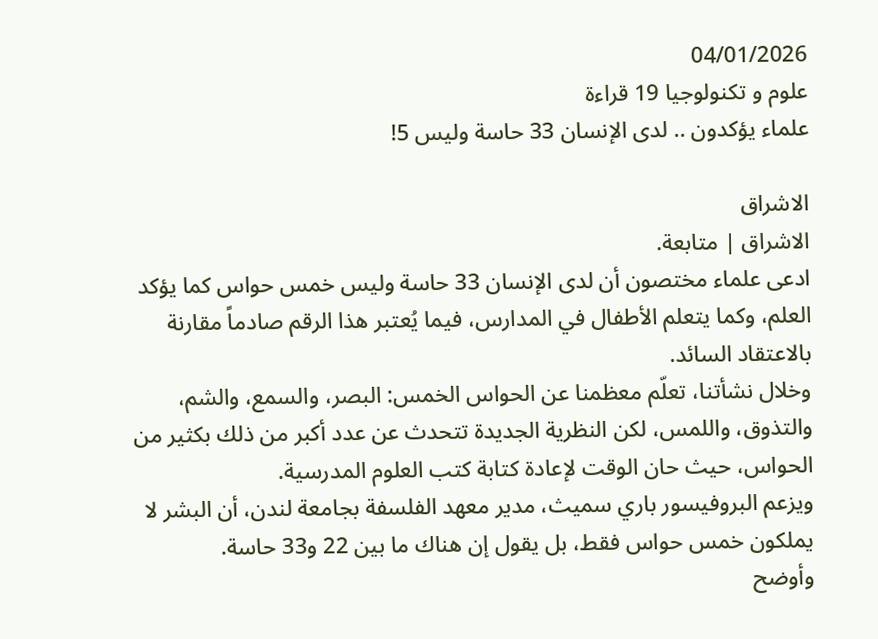04/01/2026
علوم و تکنولوجیا 19 قراءة
علماء يؤكدون .. لدى الإنسان 33 حاسة وليس 5!

الاشراق
الاشراق | متابعة.
ادعى علماء مختصون أن لدى الإنسان 33 حاسة وليس خمس حواس كما يؤكد العلم، وكما يتعلم الأطفال في المدارس، فيما يُعتبر هذا الرقم صادماً مقارنة بالاعتقاد السائد.
وخلال نشأتنا، تعلّم معظمنا عن الحواس الخمس: البصر، والسمع، والشم، والتذوق، واللمس، لكن النظرية الجديدة تتحدث عن عدد أكبر من ذلك بكثير من الحواس، حيث حان الوقت لإعادة كتابة كتب العلوم المدرسية.
ويزعم البروفيسور باري سميث، مدير معهد الفلسفة بجامعة لندن، أن البشر لا يملكون خمس حواس فقط، بل يقول إن هناك ما بين 22 و33 حاسة.
وأوضح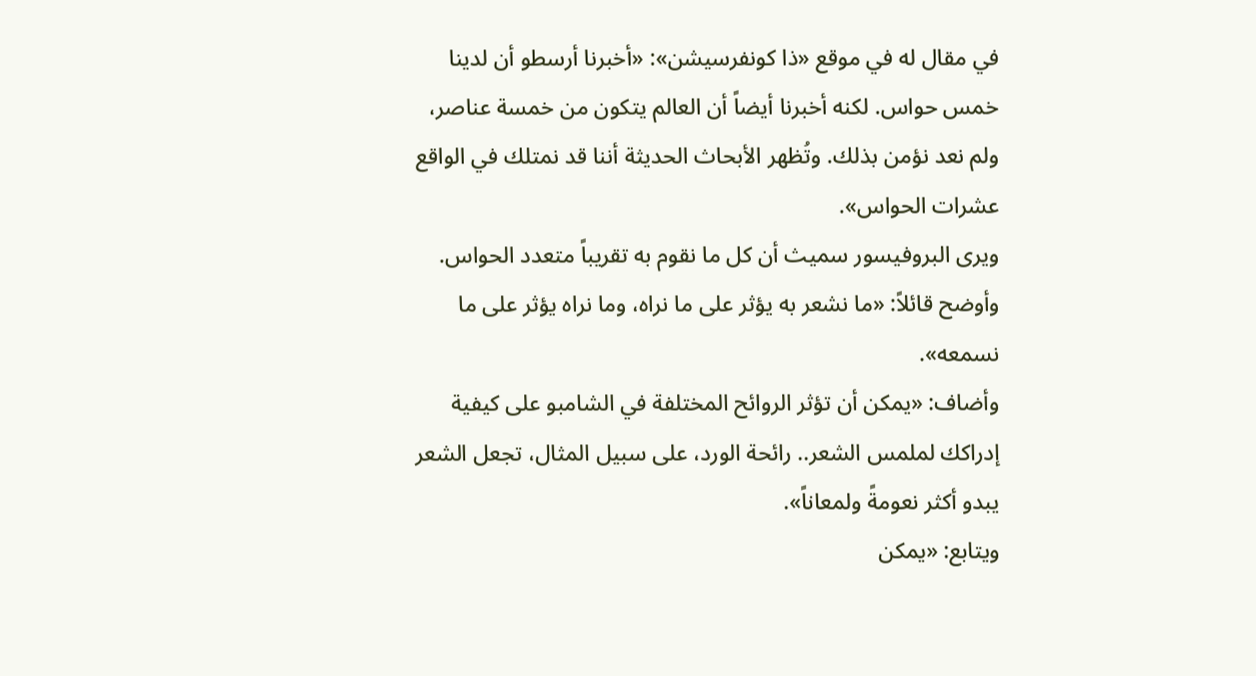في مقال له في موقع «ذا كونفرسيشن»: «أخبرنا أرسطو أن لدينا خمس حواس. لكنه أخبرنا أيضاً أن العالم يتكون من خمسة عناصر، ولم نعد نؤمن بذلك. وتُظهر الأبحاث الحديثة أننا قد نمتلك في الواقع عشرات الحواس».
ويرى البروفيسور سميث أن كل ما نقوم به تقريباً متعدد الحواس. وأوضح قائلاً: «ما نشعر به يؤثر على ما نراه، وما نراه يؤثر على ما نسمعه».
وأضاف: «يمكن أن تؤثر الروائح المختلفة في الشامبو على كيفية إدراكك لملمس الشعر.. رائحة الورد، على سبيل المثال، تجعل الشعر يبدو أكثر نعومةً ولمعاناً».
ويتابع: «يمكن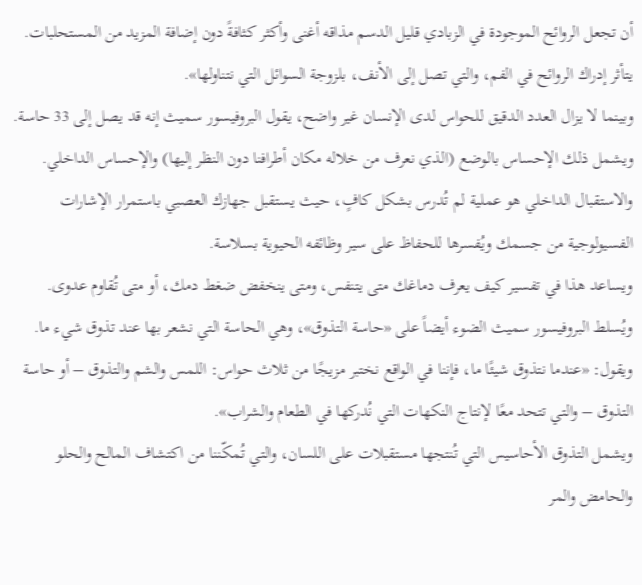أن تجعل الروائح الموجودة في الزبادي قليل الدسم مذاقه أغنى وأكثر كثافةً دون إضافة المزيد من المستحلبات. يتأثر إدراك الروائح في الفم، والتي تصل إلى الأنف، بلزوجة السوائل التي نتناولها».
وبينما لا يزال العدد الدقيق للحواس لدى الإنسان غير واضح، يقول البروفيسور سميث إنه قد يصل إلى 33 حاسة. ويشمل ذلك الإحساس بالوضع (الذي نعرف من خلاله مكان أطرافنا دون النظر إليها) والإحساس الداخلي. والاستقبال الداخلي هو عملية لم تُدرس بشكل كافٍ، حيث يستقبل جهازك العصبي باستمرار الإشارات الفسيولوجية من جسمك ويُفسرها للحفاظ على سير وظائفه الحيوية بسلاسة.
ويساعد هذا في تفسير كيف يعرف دماغك متى يتنفس، ومتى ينخفض ضغط دمك، أو متى تُقاوم عدوى.
ويُسلط البروفيسور سميث الضوء أيضاً على «حاسة التذوق»، وهي الحاسة التي نشعر بها عند تذوق شيء ما.
ويقول: «عندما نتذوق شيئًا ما، فإننا في الواقع نختبر مزيجًا من ثلاث حواس: اللمس والشم والتذوق – أو حاسة التذوق – والتي تتحد معًا لإنتاج النكهات التي نُدركها في الطعام والشراب».
ويشمل التذوق الأحاسيس التي تُنتجها مستقبلات على اللسان، والتي تُمكّننا من اكتشاف المالح والحلو والحامض والمر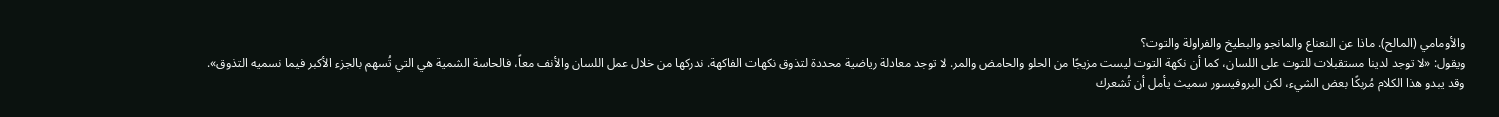والأومامي (المالح). ماذا عن النعناع والمانجو والبطيخ والفراولة والتوت؟
ويقول: «لا توجد لدينا مستقبلات للتوت على اللسان، كما أن نكهة التوت ليست مزيجًا من الحلو والحامض والمر. لا توجد معادلة رياضية محددة لتذوق نكهات الفاكهة. ندركها من خلال عمل اللسان والأنف معاً، فالحاسة الشمية هي التي تُسهم بالجزء الأكبر فيما نسميه التذوق».
وقد يبدو هذا الكلام مُربكًا بعض الشيء، لكن البروفيسور سميث يأمل أن تُشعرك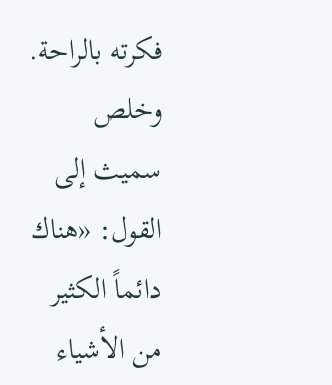فكرته بالراحة.
وخلص سميث إلى القول: «هناك دائماً الكثير من الأشياء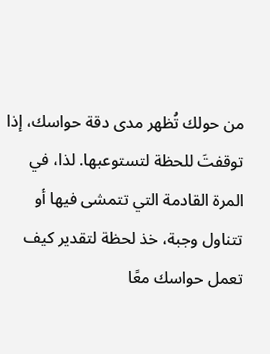من حولك تُظهر مدى دقة حواسك، إذا توقفتَ للحظة لتستوعبها. لذا، في المرة القادمة التي تتمشى فيها أو تتناول وجبة، خذ لحظة لتقدير كيف تعمل حواسك معًا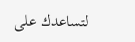لتساعدك على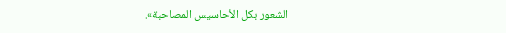الشعور بكل الأحاسيس المصاحبة».